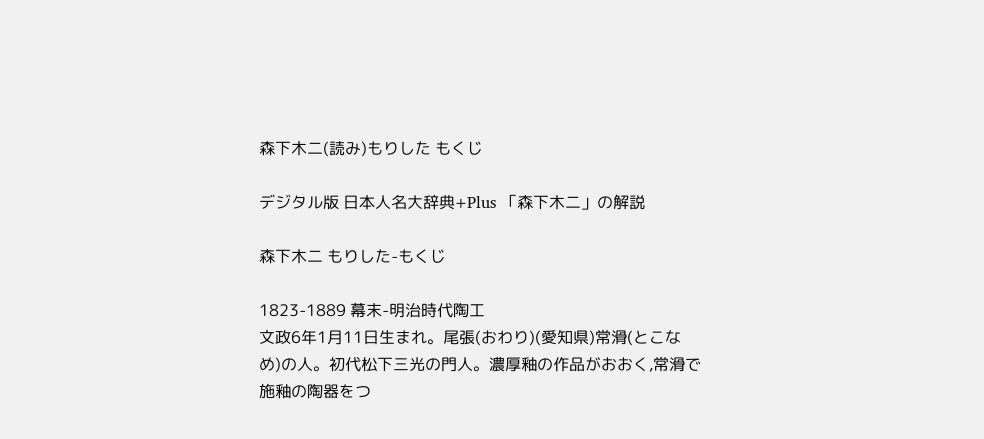森下木二(読み)もりした もくじ

デジタル版 日本人名大辞典+Plus 「森下木二」の解説

森下木二 もりした-もくじ

1823-1889 幕末-明治時代陶工
文政6年1月11日生まれ。尾張(おわり)(愛知県)常滑(とこなめ)の人。初代松下三光の門人。濃厚釉の作品がおおく,常滑で施釉の陶器をつ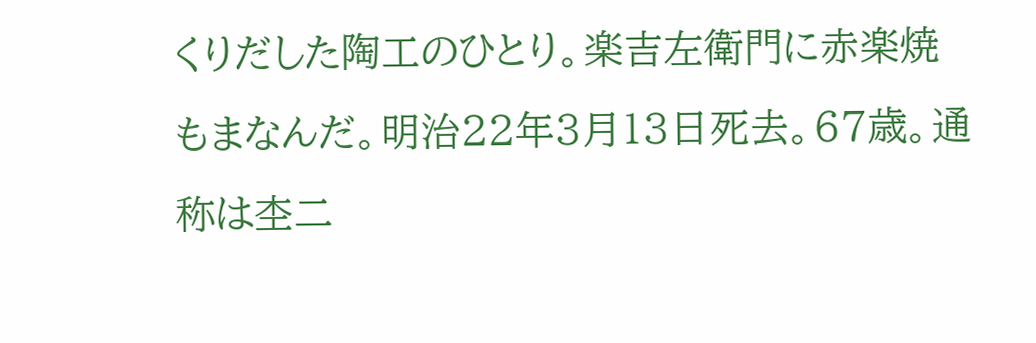くりだした陶工のひとり。楽吉左衛門に赤楽焼もまなんだ。明治22年3月13日死去。67歳。通称は杢二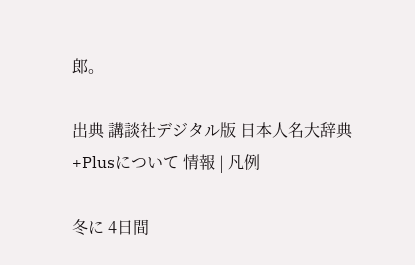郎。

出典 講談社デジタル版 日本人名大辞典+Plusについて 情報 | 凡例

冬に 4日間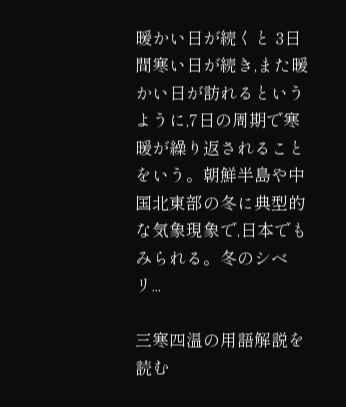暖かい日が続くと 3日間寒い日が続き,また暖かい日が訪れるというように,7日の周期で寒暖が繰り返されることをいう。朝鮮半島や中国北東部の冬に典型的な気象現象で,日本でもみられる。冬のシベリ...

三寒四温の用語解説を読む